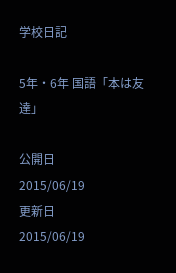学校日記

5年・6年 国語「本は友達」

公開日
2015/06/19
更新日
2015/06/19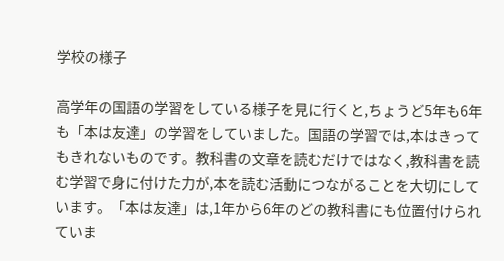学校の様子

高学年の国語の学習をしている様子を見に行くと,ちょうど5年も6年も「本は友達」の学習をしていました。国語の学習では,本はきってもきれないものです。教科書の文章を読むだけではなく,教科書を読む学習で身に付けた力が,本を読む活動につながることを大切にしています。「本は友達」は,1年から6年のどの教科書にも位置付けられていま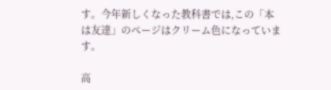す。今年新しくなった教科書では,この「本は友達」のページはクリーム色になっています。

高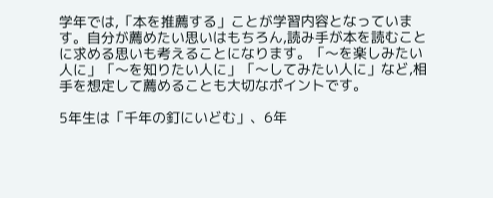学年では,「本を推薦する」ことが学習内容となっています。自分が薦めたい思いはもちろん,読み手が本を読むことに求める思いも考えることになります。「〜を楽しみたい人に」「〜を知りたい人に」「〜してみたい人に」など,相手を想定して薦めることも大切なポイントです。

5年生は「千年の釘にいどむ」、6年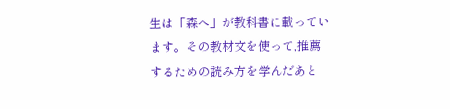生は「森へ」が教科書に載っています。その教材文を使って,推薦するための読み方を学んだあと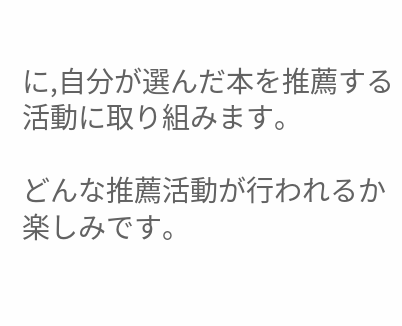に,自分が選んだ本を推薦する活動に取り組みます。

どんな推薦活動が行われるか楽しみです。